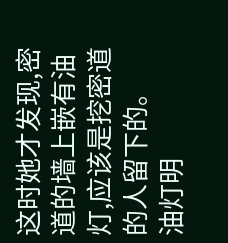这时她才发现,密道的墙上嵌有油灯,应该是挖密道的人留下的。
油灯明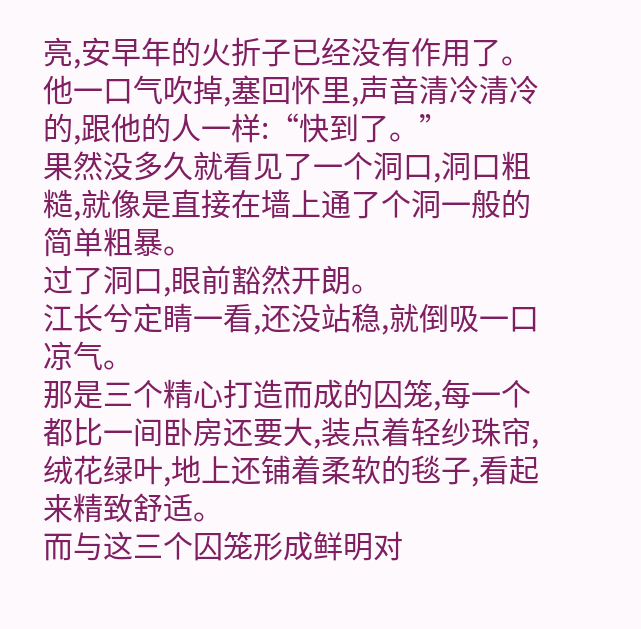亮,安早年的火折子已经没有作用了。
他一口气吹掉,塞回怀里,声音清冷清冷的,跟他的人一样:“快到了。”
果然没多久就看见了一个洞口,洞口粗糙,就像是直接在墙上通了个洞一般的简单粗暴。
过了洞口,眼前豁然开朗。
江长兮定睛一看,还没站稳,就倒吸一口凉气。
那是三个精心打造而成的囚笼,每一个都比一间卧房还要大,装点着轻纱珠帘,绒花绿叶,地上还铺着柔软的毯子,看起来精致舒适。
而与这三个囚笼形成鲜明对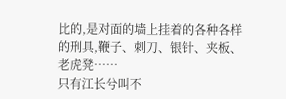比的,是对面的墙上挂着的各种各样的刑具,鞭子、刺刀、银针、夹板、老虎凳……
只有江长兮叫不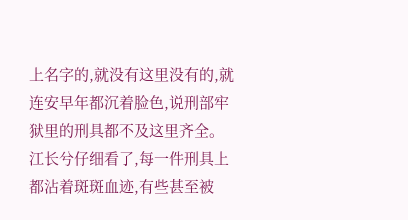上名字的,就没有这里没有的,就连安早年都沉着脸色,说刑部牢狱里的刑具都不及这里齐全。
江长兮仔细看了,每一件刑具上都沾着斑斑血迹,有些甚至被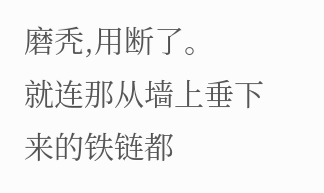磨秃,用断了。
就连那从墙上垂下来的铁链都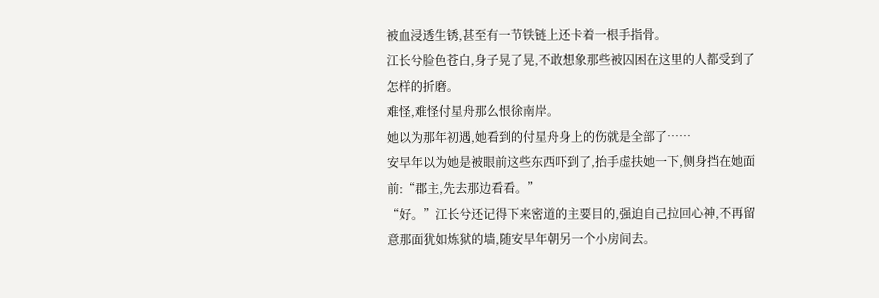被血浸透生锈,甚至有一节铁链上还卡着一根手指骨。
江长兮脸色苍白,身子晃了晃,不敢想象那些被囚困在这里的人都受到了怎样的折磨。
难怪,难怪付星舟那么恨徐南岸。
她以为那年初遇,她看到的付星舟身上的伤就是全部了……
安早年以为她是被眼前这些东西吓到了,抬手虚扶她一下,侧身挡在她面前:“郡主,先去那边看看。”
“好。”江长兮还记得下来密道的主要目的,强迫自己拉回心神,不再留意那面犹如炼狱的墙,随安早年朝另一个小房间去。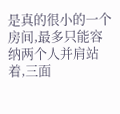是真的很小的一个房间,最多只能容纳两个人并肩站着,三面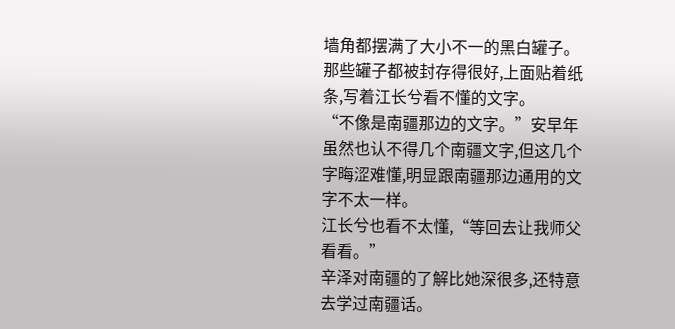墙角都摆满了大小不一的黑白罐子。
那些罐子都被封存得很好,上面贴着纸条,写着江长兮看不懂的文字。
“不像是南疆那边的文字。”安早年虽然也认不得几个南疆文字,但这几个字晦涩难懂,明显跟南疆那边通用的文字不太一样。
江长兮也看不太懂,“等回去让我师父看看。”
辛泽对南疆的了解比她深很多,还特意去学过南疆话。